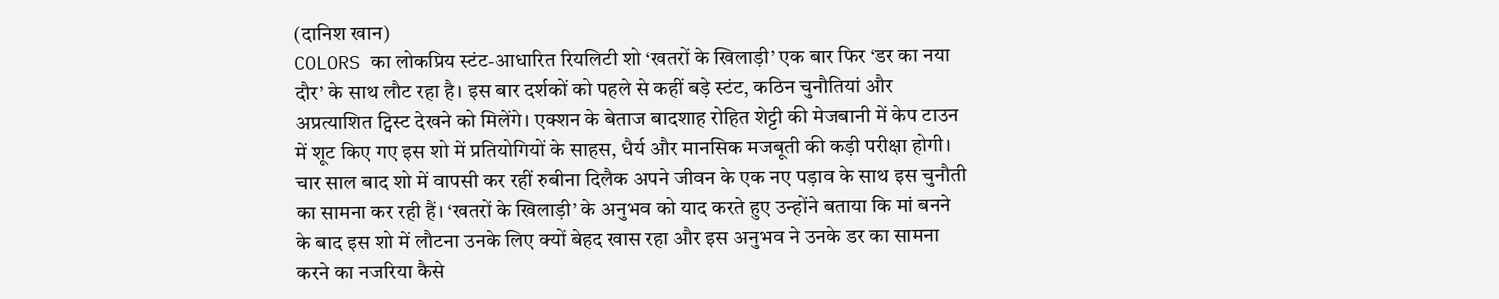(दानिश खान)
COLORS का लोकप्रिय स्टंट-आधारित रियलिटी शो ‘खतरों के खिलाड़ी’ एक बार फिर ‘डर का नया दौर’ के साथ लौट रहा है। इस बार दर्शकों को पहले से कहीं बड़े स्टंट, कठिन चुनौतियां और अप्रत्याशित ट्विस्ट देखने को मिलेंगे। एक्शन के बेताज बादशाह रोहित शेट्टी की मेजबानी में केप टाउन में शूट किए गए इस शो में प्रतियोगियों के साहस, धैर्य और मानसिक मजबूती की कड़ी परीक्षा होगी।
चार साल बाद शो में वापसी कर रहीं रुबीना दिलैक अपने जीवन के एक नए पड़ाव के साथ इस चुनौती का सामना कर रही हैं। ‘खतरों के खिलाड़ी’ के अनुभव को याद करते हुए उन्होंने बताया कि मां बनने के बाद इस शो में लौटना उनके लिए क्यों बेहद खास रहा और इस अनुभव ने उनके डर का सामना करने का नजरिया कैसे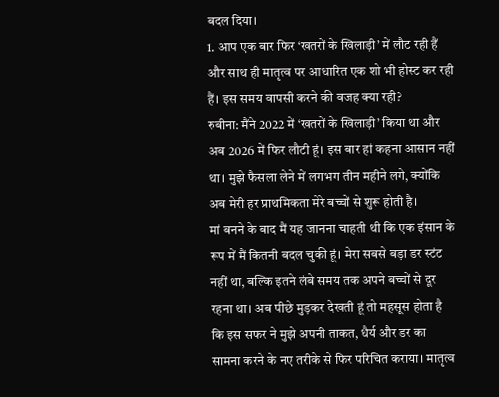बदल दिया।
1. आप एक बार फिर ‘खतरों के खिलाड़ी’ में लौट रही हैं और साथ ही मातृत्व पर आधारित एक शो भी होस्ट कर रही हैं। इस समय वापसी करने की वजह क्या रही?
रुबीना: मैंने 2022 में ‘खतरों के खिलाड़ी’ किया था और अब 2026 में फिर लौटी हूं। इस बार हां कहना आसान नहीं था। मुझे फैसला लेने में लगभग तीन महीने लगे, क्योंकि अब मेरी हर प्राथमिकता मेरे बच्चों से शुरू होती है।
मां बनने के बाद मैं यह जानना चाहती थी कि एक इंसान के रूप में मैं कितनी बदल चुकी हूं। मेरा सबसे बड़ा डर स्टंट नहीं था, बल्कि इतने लंबे समय तक अपने बच्चों से दूर रहना था। अब पीछे मुड़कर देखती हूं तो महसूस होता है कि इस सफर ने मुझे अपनी ताकत, धैर्य और डर का सामना करने के नए तरीके से फिर परिचित कराया। मातृत्व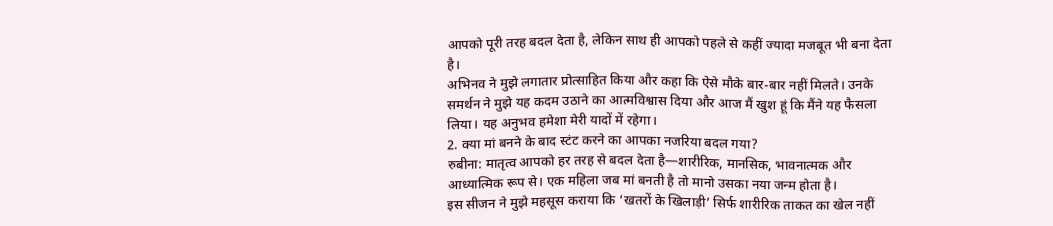आपको पूरी तरह बदल देता है, लेकिन साथ ही आपको पहले से कहीं ज्यादा मजबूत भी बना देता है।
अभिनव ने मुझे लगातार प्रोत्साहित किया और कहा कि ऐसे मौके बार-बार नहीं मिलते। उनके समर्थन ने मुझे यह कदम उठाने का आत्मविश्वास दिया और आज मैं खुश हूं कि मैंने यह फैसला लिया। यह अनुभव हमेशा मेरी यादों में रहेगा।
2. क्या मां बनने के बाद स्टंट करने का आपका नजरिया बदल गया?
रुबीना: मातृत्व आपको हर तरह से बदल देता है—शारीरिक, मानसिक, भावनात्मक और आध्यात्मिक रूप से। एक महिला जब मां बनती है तो मानो उसका नया जन्म होता है।
इस सीजन ने मुझे महसूस कराया कि ‘खतरों के खिलाड़ी’ सिर्फ शारीरिक ताकत का खेल नहीं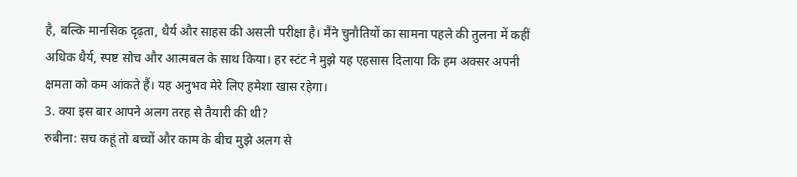है, बल्कि मानसिक दृढ़ता, धैर्य और साहस की असली परीक्षा है। मैंने चुनौतियों का सामना पहले की तुलना में कहीं अधिक धैर्य, स्पष्ट सोच और आत्मबल के साथ किया। हर स्टंट ने मुझे यह एहसास दिलाया कि हम अक्सर अपनी क्षमता को कम आंकते हैं। यह अनुभव मेरे लिए हमेशा खास रहेगा।
3. क्या इस बार आपने अलग तरह से तैयारी की थी?
रुबीना: सच कहूं तो बच्चों और काम के बीच मुझे अलग से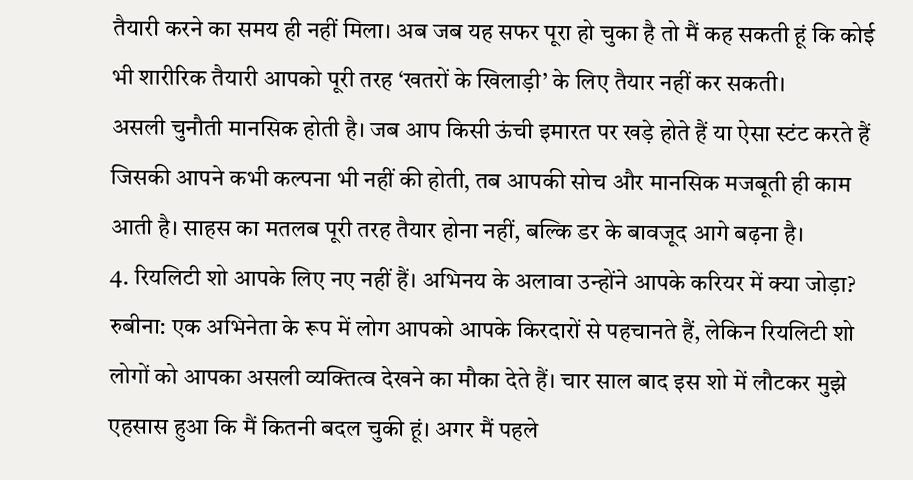तैयारी करने का समय ही नहीं मिला। अब जब यह सफर पूरा हो चुका है तो मैं कह सकती हूं कि कोई भी शारीरिक तैयारी आपको पूरी तरह ‘खतरों के खिलाड़ी’ के लिए तैयार नहीं कर सकती।
असली चुनौती मानसिक होती है। जब आप किसी ऊंची इमारत पर खड़े होते हैं या ऐसा स्टंट करते हैं जिसकी आपने कभी कल्पना भी नहीं की होती, तब आपकी सोच और मानसिक मजबूती ही काम आती है। साहस का मतलब पूरी तरह तैयार होना नहीं, बल्कि डर के बावजूद आगे बढ़ना है।
4. रियलिटी शो आपके लिए नए नहीं हैं। अभिनय के अलावा उन्होंने आपके करियर में क्या जोड़ा?
रुबीना: एक अभिनेता के रूप में लोग आपको आपके किरदारों से पहचानते हैं, लेकिन रियलिटी शो लोगों को आपका असली व्यक्तित्व देखने का मौका देते हैं। चार साल बाद इस शो में लौटकर मुझे एहसास हुआ कि मैं कितनी बदल चुकी हूं। अगर मैं पहले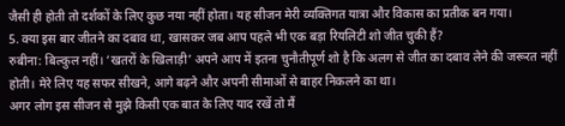जैसी ही होती तो दर्शकों के लिए कुछ नया नहीं होता। यह सीजन मेरी व्यक्तिगत यात्रा और विकास का प्रतीक बन गया।
5. क्या इस बार जीतने का दबाव था, खासकर जब आप पहले भी एक बड़ा रियलिटी शो जीत चुकी हैं?
रुबीना: बिल्कुल नहीं। ‘खतरों के खिलाड़ी’ अपने आप में इतना चुनौतीपूर्ण शो है कि अलग से जीत का दबाव लेने की जरूरत नहीं होती। मेरे लिए यह सफर सीखने, आगे बढ़ने और अपनी सीमाओं से बाहर निकलने का था।
अगर लोग इस सीजन से मुझे किसी एक बात के लिए याद रखें तो मैं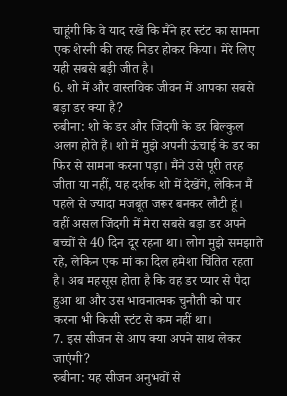चाहूंगी कि वे याद रखें कि मैंने हर स्टंट का सामना एक शेरनी की तरह निडर होकर किया। मेरे लिए यही सबसे बड़ी जीत है।
6. शो में और वास्तविक जीवन में आपका सबसे बड़ा डर क्या है?
रुबीना: शो के डर और जिंदगी के डर बिल्कुल अलग होते हैं। शो में मुझे अपनी ऊंचाई के डर का फिर से सामना करना पड़ा। मैंने उसे पूरी तरह जीता या नहीं, यह दर्शक शो में देखेंगे, लेकिन मैं पहले से ज्यादा मजबूत जरूर बनकर लौटी हूं।
वहीं असल जिंदगी में मेरा सबसे बड़ा डर अपने बच्चों से 40 दिन दूर रहना था। लोग मुझे समझाते रहे, लेकिन एक मां का दिल हमेशा चिंतित रहता है। अब महसूस होता है कि वह डर प्यार से पैदा हुआ था और उस भावनात्मक चुनौती को पार करना भी किसी स्टंट से कम नहीं था।
7. इस सीजन से आप क्या अपने साथ लेकर जाएंगी?
रुबीना: यह सीजन अनुभवों से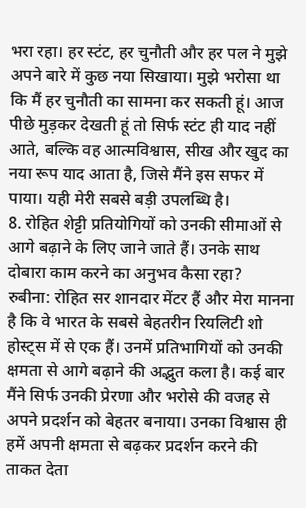भरा रहा। हर स्टंट, हर चुनौती और हर पल ने मुझे अपने बारे में कुछ नया सिखाया। मुझे भरोसा था कि मैं हर चुनौती का सामना कर सकती हूं। आज पीछे मुड़कर देखती हूं तो सिर्फ स्टंट ही याद नहीं आते, बल्कि वह आत्मविश्वास, सीख और खुद का नया रूप याद आता है, जिसे मैंने इस सफर में पाया। यही मेरी सबसे बड़ी उपलब्धि है।
8. रोहित शेट्टी प्रतियोगियों को उनकी सीमाओं से आगे बढ़ाने के लिए जाने जाते हैं। उनके साथ दोबारा काम करने का अनुभव कैसा रहा?
रुबीना: रोहित सर शानदार मेंटर हैं और मेरा मानना है कि वे भारत के सबसे बेहतरीन रियलिटी शो होस्ट्स में से एक हैं। उनमें प्रतिभागियों को उनकी क्षमता से आगे बढ़ाने की अद्भुत कला है। कई बार मैंने सिर्फ उनकी प्रेरणा और भरोसे की वजह से अपने प्रदर्शन को बेहतर बनाया। उनका विश्वास ही हमें अपनी क्षमता से बढ़कर प्रदर्शन करने की ताकत देता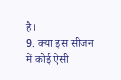है।
9. क्या इस सीजन में कोई ऐसी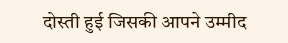दोस्ती हुई जिसकी आपने उम्मीद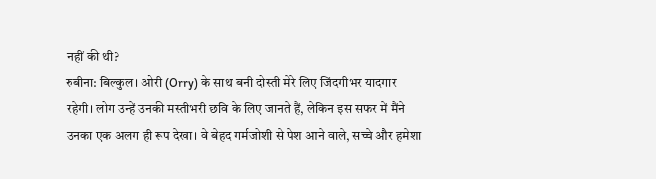नहीं की थी?
रुबीना: बिल्कुल। ओरी (Orry) के साथ बनी दोस्ती मेरे लिए जिंदगीभर यादगार रहेगी। लोग उन्हें उनकी मस्तीभरी छवि के लिए जानते हैं, लेकिन इस सफर में मैंने उनका एक अलग ही रूप देखा। वे बेहद गर्मजोशी से पेश आने वाले, सच्चे और हमेशा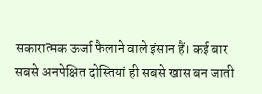सकारात्मक ऊर्जा फैलाने वाले इंसान हैं। कई बार सबसे अनपेक्षित दोस्तियां ही सबसे खास बन जाती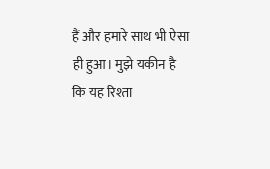हैं और हमारे साथ भी ऐसा ही हुआ। मुझे यकीन है कि यह रिश्ता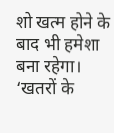शो खत्म होने के बाद भी हमेशा बना रहेगा।
‘खतरों के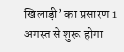खिलाड़ी’ का प्रसारण 1 अगस्त से शुरू होगा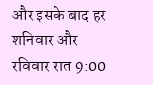और इसके बाद हर शनिवार और रविवार रात 9:00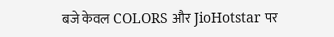बजे केवल COLORS और JioHotstar पर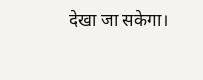देखा जा सकेगा।